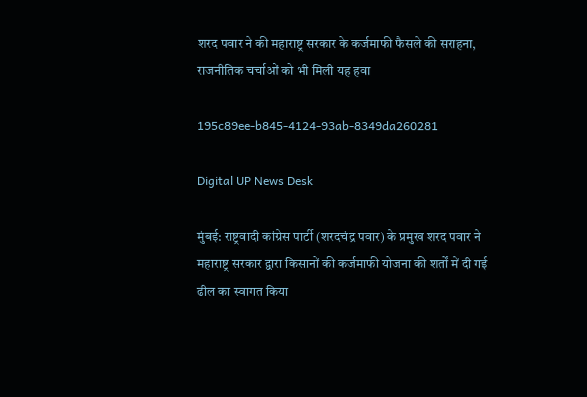शरद पवार ने की महाराष्ट्र सरकार के कर्जमाफी फैसले की सराहना, राजनीतिक चर्चाओं को भी मिली यह हवा

195c89ee-b845-4124-93ab-8349da260281

Digital UP News Desk

मुंबई: राष्ट्रवादी कांग्रेस पार्टी (शरदचंद्र पवार) के प्रमुख शरद पवार ने महाराष्ट्र सरकार द्वारा किसानों की कर्जमाफी योजना की शर्तों में दी गई ढील का स्वागत किया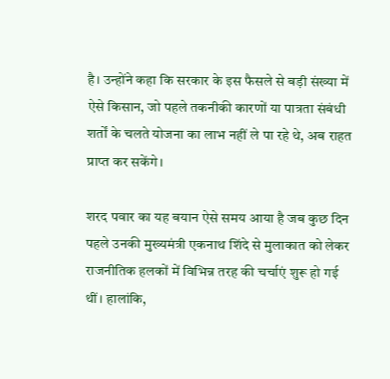है। उन्होंने कहा कि सरकार के इस फैसले से बड़ी संख्या में ऐसे किसान, जो पहले तकनीकी कारणों या पात्रता संबंधी शर्तों के चलते योजना का लाभ नहीं ले पा रहे थे, अब राहत प्राप्त कर सकेंगे।

शरद पवार का यह बयान ऐसे समय आया है जब कुछ दिन पहले उनकी मुख्यमंत्री एकनाथ शिंदे से मुलाकात को लेकर राजनीतिक हलकों में विभिन्न तरह की चर्चाएं शुरू हो गई थीं। हालांकि,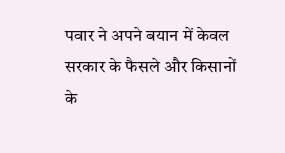पवार ने अपने बयान में केवल सरकार के फैसले और किसानों के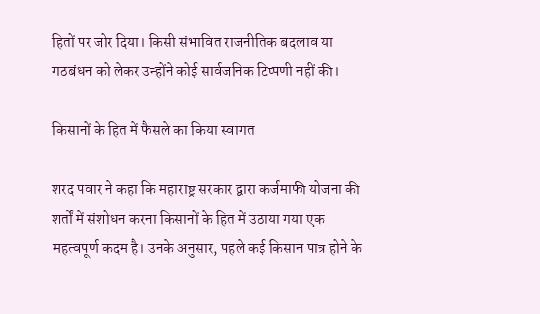हितों पर जोर दिया। किसी संभावित राजनीतिक बदलाव या गठबंधन को लेकर उन्होंने कोई सार्वजनिक टिप्पणी नहीं की।

किसानों के हित में फैसले का किया स्वागत

शरद पवार ने कहा कि महाराष्ट्र सरकार द्वारा कर्जमाफी योजना की शर्तों में संशोधन करना किसानों के हित में उठाया गया एक महत्वपूर्ण कदम है। उनके अनुसार, पहले कई किसान पात्र होने के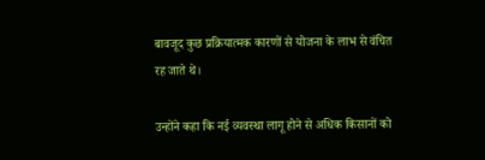बावजूद कुछ प्रक्रियात्मक कारणों से योजना के लाभ से वंचित रह जाते थे।

उन्होंने कहा कि नई व्यवस्था लागू होने से अधिक किसानों को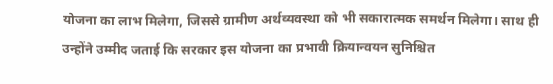योजना का लाभ मिलेगा, जिससे ग्रामीण अर्थव्यवस्था को भी सकारात्मक समर्थन मिलेगा। साथ ही उन्होंने उम्मीद जताई कि सरकार इस योजना का प्रभावी क्रियान्वयन सुनिश्चित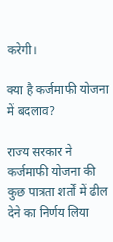करेगी।

क्या है कर्जमाफी योजना में बदलाव?

राज्य सरकार ने कर्जमाफी योजना की कुछ पात्रता शर्तों में ढील देने का निर्णय लिया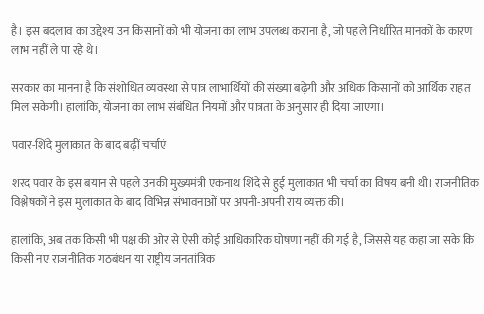है। इस बदलाव का उद्देश्य उन किसानों को भी योजना का लाभ उपलब्ध कराना है, जो पहले निर्धारित मानकों के कारण लाभ नहीं ले पा रहे थे।

सरकार का मानना है कि संशोधित व्यवस्था से पात्र लाभार्थियों की संख्या बढ़ेगी और अधिक किसानों को आर्थिक राहत मिल सकेगी। हालांकि, योजना का लाभ संबंधित नियमों और पात्रता के अनुसार ही दिया जाएगा।

पवार-शिंदे मुलाकात के बाद बढ़ीं चर्चाएं

शरद पवार के इस बयान से पहले उनकी मुख्यमंत्री एकनाथ शिंदे से हुई मुलाकात भी चर्चा का विषय बनी थी। राजनीतिक विश्लेषकों ने इस मुलाकात के बाद विभिन्न संभावनाओं पर अपनी-अपनी राय व्यक्त की।

हालांकि, अब तक किसी भी पक्ष की ओर से ऐसी कोई आधिकारिक घोषणा नहीं की गई है, जिससे यह कहा जा सके कि किसी नए राजनीतिक गठबंधन या राष्ट्रीय जनतांत्रिक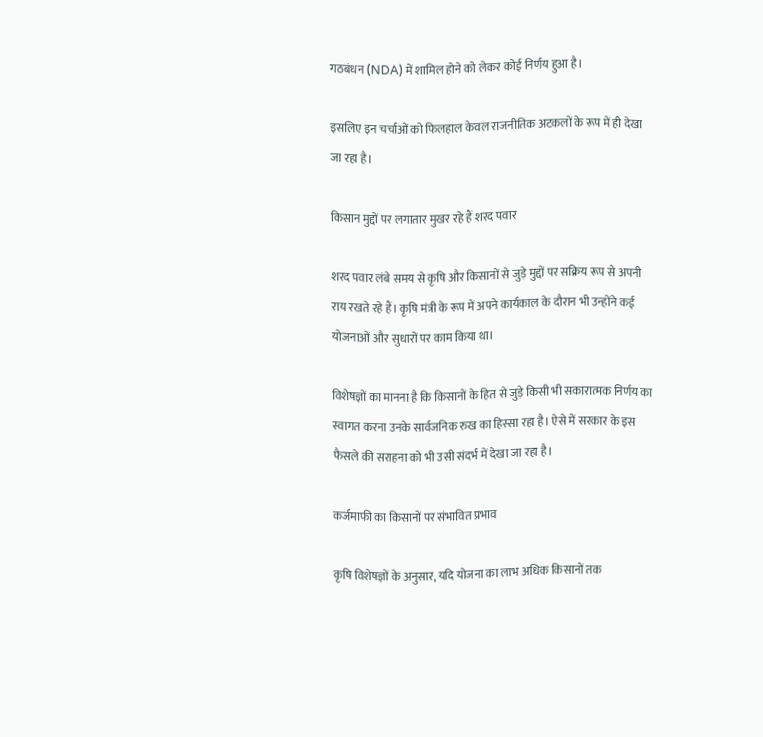गठबंधन (NDA) में शामिल होने को लेकर कोई निर्णय हुआ है।

इसलिए इन चर्चाओं को फिलहाल केवल राजनीतिक अटकलों के रूप में ही देखा जा रहा है।

किसान मुद्दों पर लगातार मुखर रहे हैं शरद पवार

शरद पवार लंबे समय से कृषि और किसानों से जुड़े मुद्दों पर सक्रिय रूप से अपनी राय रखते रहे हैं। कृषि मंत्री के रूप में अपने कार्यकाल के दौरान भी उन्होंने कई योजनाओं और सुधारों पर काम किया था।

विशेषज्ञों का मानना है कि किसानों के हित से जुड़े किसी भी सकारात्मक निर्णय का स्वागत करना उनके सार्वजनिक रुख का हिस्सा रहा है। ऐसे में सरकार के इस फैसले की सराहना को भी उसी संदर्भ में देखा जा रहा है।

कर्जमाफी का किसानों पर संभावित प्रभाव

कृषि विशेषज्ञों के अनुसार, यदि योजना का लाभ अधिक किसानों तक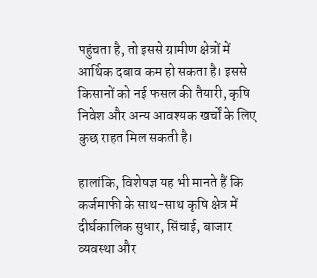पहुंचता है, तो इससे ग्रामीण क्षेत्रों में आर्थिक दबाव कम हो सकता है। इससे किसानों को नई फसल की तैयारी, कृषि निवेश और अन्य आवश्यक खर्चों के लिए कुछ राहत मिल सकती है।

हालांकि, विशेषज्ञ यह भी मानते हैं कि कर्जमाफी के साथ-साथ कृषि क्षेत्र में दीर्घकालिक सुधार, सिंचाई, बाजार व्यवस्था और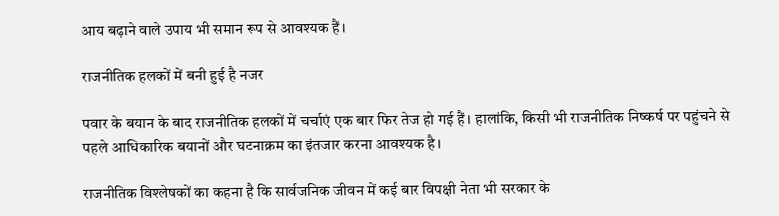आय बढ़ाने वाले उपाय भी समान रूप से आवश्यक हैं।

राजनीतिक हलकों में बनी हुई है नजर

पवार के बयान के बाद राजनीतिक हलकों में चर्चाएं एक बार फिर तेज हो गई हैं। हालांकि, किसी भी राजनीतिक निष्कर्ष पर पहुंचने से पहले आधिकारिक बयानों और घटनाक्रम का इंतजार करना आवश्यक है।

राजनीतिक विश्लेषकों का कहना है कि सार्वजनिक जीवन में कई बार विपक्षी नेता भी सरकार के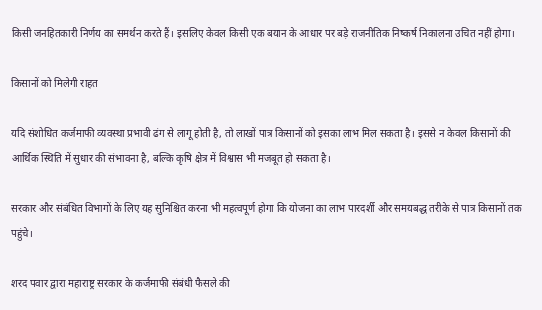किसी जनहितकारी निर्णय का समर्थन करते हैं। इसलिए केवल किसी एक बयान के आधार पर बड़े राजनीतिक निष्कर्ष निकालना उचित नहीं होगा।

किसानों को मिलेगी राहत

यदि संशोधित कर्जमाफी व्यवस्था प्रभावी ढंग से लागू होती है, तो लाखों पात्र किसानों को इसका लाभ मिल सकता है। इससे न केवल किसानों की आर्थिक स्थिति में सुधार की संभावना है, बल्कि कृषि क्षेत्र में विश्वास भी मजबूत हो सकता है।

सरकार और संबंधित विभागों के लिए यह सुनिश्चित करना भी महत्वपूर्ण होगा कि योजना का लाभ पारदर्शी और समयबद्ध तरीके से पात्र किसानों तक पहुंचे।

शरद पवार द्वारा महाराष्ट्र सरकार के कर्जमाफी संबंधी फैसले की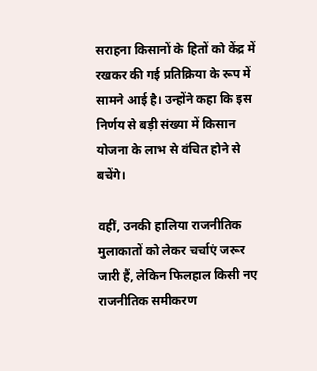सराहना किसानों के हितों को केंद्र में रखकर की गई प्रतिक्रिया के रूप में सामने आई है। उन्होंने कहा कि इस निर्णय से बड़ी संख्या में किसान योजना के लाभ से वंचित होने से बचेंगे।

वहीं, उनकी हालिया राजनीतिक मुलाकातों को लेकर चर्चाएं जरूर जारी हैं, लेकिन फिलहाल किसी नए राजनीतिक समीकरण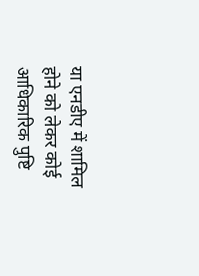या एनडीए में शामिल होने को लेकर कोई आधिकारिक पुष्टि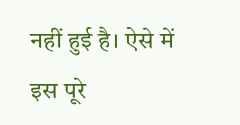नहीं हुई है। ऐसे में इस पूरे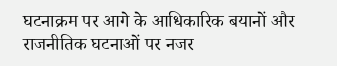घटनाक्रम पर आगे के आधिकारिक बयानों और राजनीतिक घटनाओं पर नजर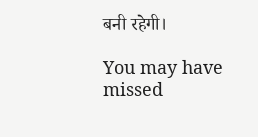बनी रहेगी।

You may have missed